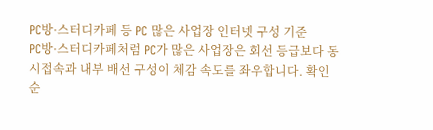PC방·스터디카페 등 PC 많은 사업장 인터넷 구성 기준
PC방·스터디카페처럼 PC가 많은 사업장은 회선 등급보다 동시접속과 내부 배선 구성이 체감 속도를 좌우합니다. 확인 순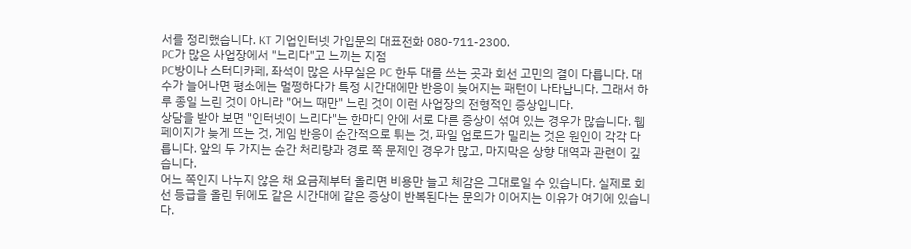서를 정리했습니다. KT 기업인터넷 가입문의 대표전화 080-711-2300.
PC가 많은 사업장에서 "느리다"고 느끼는 지점
PC방이나 스터디카페, 좌석이 많은 사무실은 PC 한두 대를 쓰는 곳과 회선 고민의 결이 다릅니다. 대수가 늘어나면 평소에는 멀쩡하다가 특정 시간대에만 반응이 늦어지는 패턴이 나타납니다. 그래서 하루 종일 느린 것이 아니라 "어느 때만" 느린 것이 이런 사업장의 전형적인 증상입니다.
상담을 받아 보면 "인터넷이 느리다"는 한마디 안에 서로 다른 증상이 섞여 있는 경우가 많습니다. 웹페이지가 늦게 뜨는 것, 게임 반응이 순간적으로 튀는 것, 파일 업로드가 밀리는 것은 원인이 각각 다릅니다. 앞의 두 가지는 순간 처리량과 경로 쪽 문제인 경우가 많고, 마지막은 상향 대역과 관련이 깊습니다.
어느 쪽인지 나누지 않은 채 요금제부터 올리면 비용만 늘고 체감은 그대로일 수 있습니다. 실제로 회선 등급을 올린 뒤에도 같은 시간대에 같은 증상이 반복된다는 문의가 이어지는 이유가 여기에 있습니다.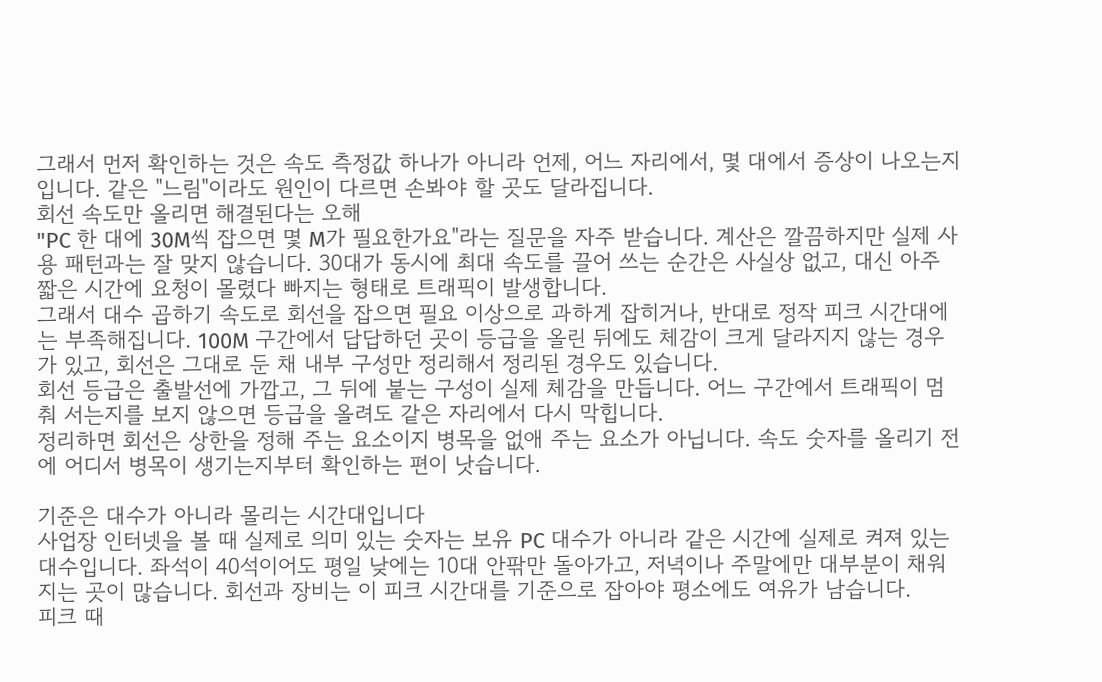그래서 먼저 확인하는 것은 속도 측정값 하나가 아니라 언제, 어느 자리에서, 몇 대에서 증상이 나오는지입니다. 같은 "느림"이라도 원인이 다르면 손봐야 할 곳도 달라집니다.
회선 속도만 올리면 해결된다는 오해
"PC 한 대에 30M씩 잡으면 몇 M가 필요한가요"라는 질문을 자주 받습니다. 계산은 깔끔하지만 실제 사용 패턴과는 잘 맞지 않습니다. 30대가 동시에 최대 속도를 끌어 쓰는 순간은 사실상 없고, 대신 아주 짧은 시간에 요청이 몰렸다 빠지는 형태로 트래픽이 발생합니다.
그래서 대수 곱하기 속도로 회선을 잡으면 필요 이상으로 과하게 잡히거나, 반대로 정작 피크 시간대에는 부족해집니다. 100M 구간에서 답답하던 곳이 등급을 올린 뒤에도 체감이 크게 달라지지 않는 경우가 있고, 회선은 그대로 둔 채 내부 구성만 정리해서 정리된 경우도 있습니다.
회선 등급은 출발선에 가깝고, 그 뒤에 붙는 구성이 실제 체감을 만듭니다. 어느 구간에서 트래픽이 멈춰 서는지를 보지 않으면 등급을 올려도 같은 자리에서 다시 막힙니다.
정리하면 회선은 상한을 정해 주는 요소이지 병목을 없애 주는 요소가 아닙니다. 속도 숫자를 올리기 전에 어디서 병목이 생기는지부터 확인하는 편이 낫습니다.

기준은 대수가 아니라 몰리는 시간대입니다
사업장 인터넷을 볼 때 실제로 의미 있는 숫자는 보유 PC 대수가 아니라 같은 시간에 실제로 켜져 있는 대수입니다. 좌석이 40석이어도 평일 낮에는 10대 안팎만 돌아가고, 저녁이나 주말에만 대부분이 채워지는 곳이 많습니다. 회선과 장비는 이 피크 시간대를 기준으로 잡아야 평소에도 여유가 남습니다.
피크 때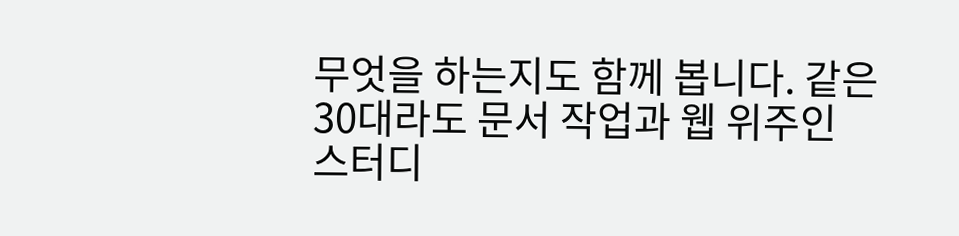무엇을 하는지도 함께 봅니다. 같은 30대라도 문서 작업과 웹 위주인 스터디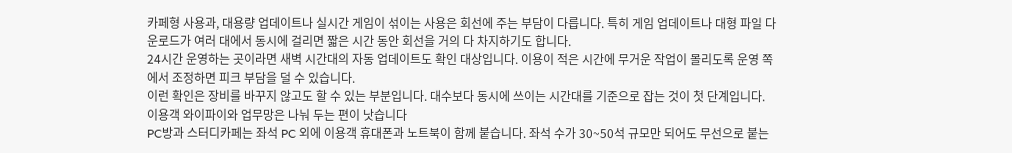카페형 사용과, 대용량 업데이트나 실시간 게임이 섞이는 사용은 회선에 주는 부담이 다릅니다. 특히 게임 업데이트나 대형 파일 다운로드가 여러 대에서 동시에 걸리면 짧은 시간 동안 회선을 거의 다 차지하기도 합니다.
24시간 운영하는 곳이라면 새벽 시간대의 자동 업데이트도 확인 대상입니다. 이용이 적은 시간에 무거운 작업이 몰리도록 운영 쪽에서 조정하면 피크 부담을 덜 수 있습니다.
이런 확인은 장비를 바꾸지 않고도 할 수 있는 부분입니다. 대수보다 동시에 쓰이는 시간대를 기준으로 잡는 것이 첫 단계입니다.
이용객 와이파이와 업무망은 나눠 두는 편이 낫습니다
PC방과 스터디카페는 좌석 PC 외에 이용객 휴대폰과 노트북이 함께 붙습니다. 좌석 수가 30~50석 규모만 되어도 무선으로 붙는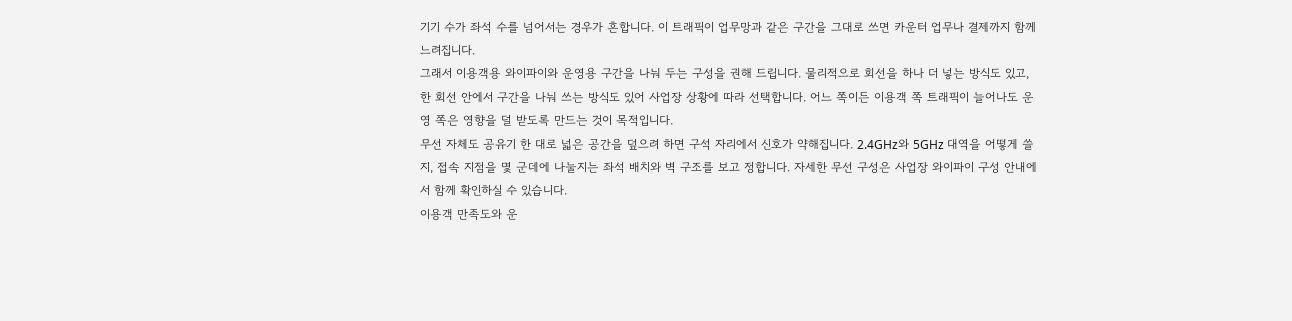기기 수가 좌석 수를 넘어서는 경우가 흔합니다. 이 트래픽이 업무망과 같은 구간을 그대로 쓰면 카운터 업무나 결제까지 함께 느려집니다.
그래서 이용객용 와이파이와 운영용 구간을 나눠 두는 구성을 권해 드립니다. 물리적으로 회선을 하나 더 넣는 방식도 있고, 한 회선 안에서 구간을 나눠 쓰는 방식도 있어 사업장 상황에 따라 선택합니다. 어느 쪽이든 이용객 쪽 트래픽이 늘어나도 운영 쪽은 영향을 덜 받도록 만드는 것이 목적입니다.
무선 자체도 공유기 한 대로 넓은 공간을 덮으려 하면 구석 자리에서 신호가 약해집니다. 2.4GHz와 5GHz 대역을 어떻게 쓸지, 접속 지점을 몇 군데에 나눌지는 좌석 배치와 벽 구조를 보고 정합니다. 자세한 무선 구성은 사업장 와이파이 구성 안내에서 함께 확인하실 수 있습니다.
이용객 만족도와 운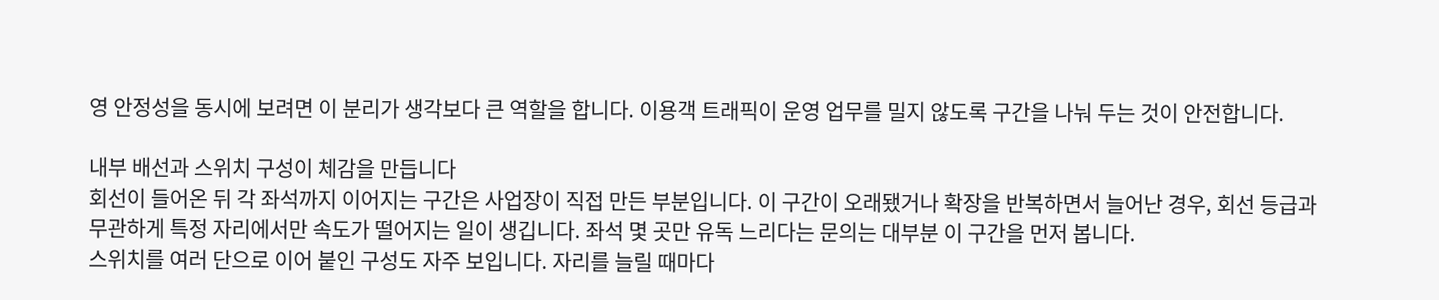영 안정성을 동시에 보려면 이 분리가 생각보다 큰 역할을 합니다. 이용객 트래픽이 운영 업무를 밀지 않도록 구간을 나눠 두는 것이 안전합니다.

내부 배선과 스위치 구성이 체감을 만듭니다
회선이 들어온 뒤 각 좌석까지 이어지는 구간은 사업장이 직접 만든 부분입니다. 이 구간이 오래됐거나 확장을 반복하면서 늘어난 경우, 회선 등급과 무관하게 특정 자리에서만 속도가 떨어지는 일이 생깁니다. 좌석 몇 곳만 유독 느리다는 문의는 대부분 이 구간을 먼저 봅니다.
스위치를 여러 단으로 이어 붙인 구성도 자주 보입니다. 자리를 늘릴 때마다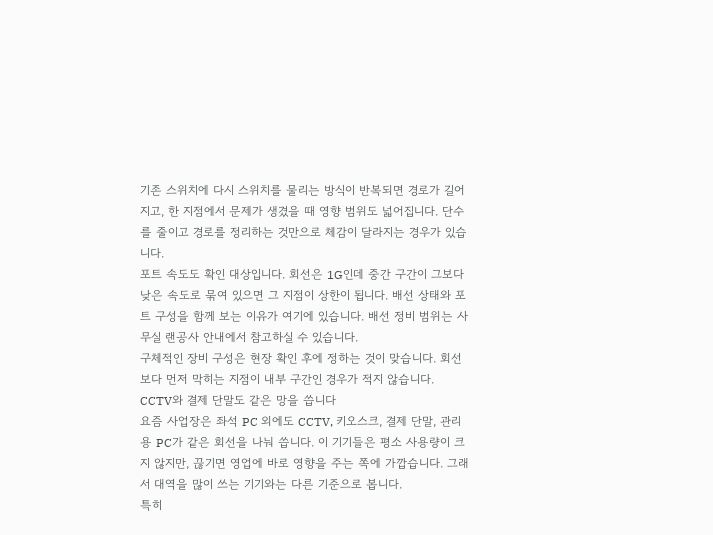기존 스위치에 다시 스위치를 물리는 방식이 반복되면 경로가 길어지고, 한 지점에서 문제가 생겼을 때 영향 범위도 넓어집니다. 단수를 줄이고 경로를 정리하는 것만으로 체감이 달라지는 경우가 있습니다.
포트 속도도 확인 대상입니다. 회선은 1G인데 중간 구간이 그보다 낮은 속도로 묶여 있으면 그 지점이 상한이 됩니다. 배선 상태와 포트 구성을 함께 보는 이유가 여기에 있습니다. 배선 정비 범위는 사무실 랜공사 안내에서 참고하실 수 있습니다.
구체적인 장비 구성은 현장 확인 후에 정하는 것이 맞습니다. 회선보다 먼저 막히는 지점이 내부 구간인 경우가 적지 않습니다.
CCTV와 결제 단말도 같은 망을 씁니다
요즘 사업장은 좌석 PC 외에도 CCTV, 키오스크, 결제 단말, 관리용 PC가 같은 회선을 나눠 씁니다. 이 기기들은 평소 사용량이 크지 않지만, 끊기면 영업에 바로 영향을 주는 쪽에 가깝습니다. 그래서 대역을 많이 쓰는 기기와는 다른 기준으로 봅니다.
특히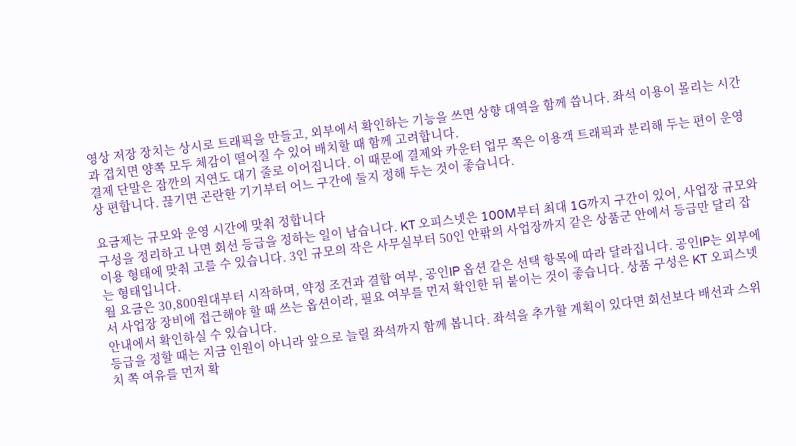영상 저장 장치는 상시로 트래픽을 만들고, 외부에서 확인하는 기능을 쓰면 상향 대역을 함께 씁니다. 좌석 이용이 몰리는 시간과 겹치면 양쪽 모두 체감이 떨어질 수 있어 배치할 때 함께 고려합니다.
결제 단말은 잠깐의 지연도 대기 줄로 이어집니다. 이 때문에 결제와 카운터 업무 쪽은 이용객 트래픽과 분리해 두는 편이 운영상 편합니다. 끊기면 곤란한 기기부터 어느 구간에 둘지 정해 두는 것이 좋습니다.

요금제는 규모와 운영 시간에 맞춰 정합니다
구성을 정리하고 나면 회선 등급을 정하는 일이 남습니다. KT 오피스넷은 100M부터 최대 1G까지 구간이 있어, 사업장 규모와 이용 형태에 맞춰 고를 수 있습니다. 3인 규모의 작은 사무실부터 50인 안팎의 사업장까지 같은 상품군 안에서 등급만 달리 잡는 형태입니다.
월 요금은 30,800원대부터 시작하며, 약정 조건과 결합 여부, 공인IP 옵션 같은 선택 항목에 따라 달라집니다. 공인IP는 외부에서 사업장 장비에 접근해야 할 때 쓰는 옵션이라, 필요 여부를 먼저 확인한 뒤 붙이는 것이 좋습니다. 상품 구성은 KT 오피스넷 안내에서 확인하실 수 있습니다.
등급을 정할 때는 지금 인원이 아니라 앞으로 늘릴 좌석까지 함께 봅니다. 좌석을 추가할 계획이 있다면 회선보다 배선과 스위치 쪽 여유를 먼저 확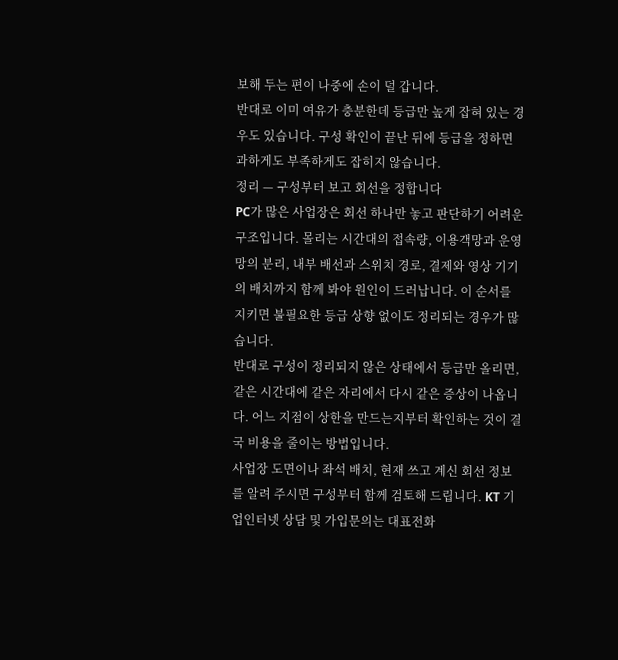보해 두는 편이 나중에 손이 덜 갑니다.
반대로 이미 여유가 충분한데 등급만 높게 잡혀 있는 경우도 있습니다. 구성 확인이 끝난 뒤에 등급을 정하면 과하게도 부족하게도 잡히지 않습니다.
정리 — 구성부터 보고 회선을 정합니다
PC가 많은 사업장은 회선 하나만 놓고 판단하기 어려운 구조입니다. 몰리는 시간대의 접속량, 이용객망과 운영망의 분리, 내부 배선과 스위치 경로, 결제와 영상 기기의 배치까지 함께 봐야 원인이 드러납니다. 이 순서를 지키면 불필요한 등급 상향 없이도 정리되는 경우가 많습니다.
반대로 구성이 정리되지 않은 상태에서 등급만 올리면, 같은 시간대에 같은 자리에서 다시 같은 증상이 나옵니다. 어느 지점이 상한을 만드는지부터 확인하는 것이 결국 비용을 줄이는 방법입니다.
사업장 도면이나 좌석 배치, 현재 쓰고 계신 회선 정보를 알려 주시면 구성부터 함께 검토해 드립니다. KT 기업인터넷 상담 및 가입문의는 대표전화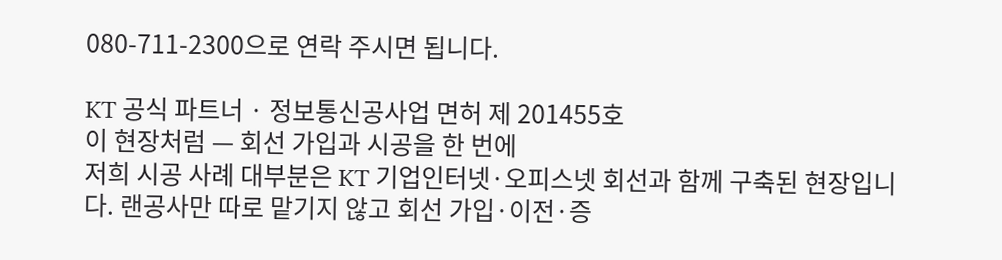080-711-2300으로 연락 주시면 됩니다.

KT 공식 파트너 · 정보통신공사업 면허 제 201455호
이 현장처럼 — 회선 가입과 시공을 한 번에
저희 시공 사례 대부분은 KT 기업인터넷·오피스넷 회선과 함께 구축된 현장입니다. 랜공사만 따로 맡기지 않고 회선 가입·이전·증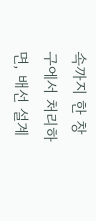속까지 한 창구에서 처리하면, 배선 설계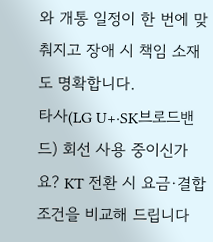와 개통 일정이 한 번에 맞춰지고 장애 시 책임 소재도 명확합니다.
타사(LG U+·SK브로드밴드) 회선 사용 중이신가요? KT 전환 시 요금·결합 조건을 비교해 드립니다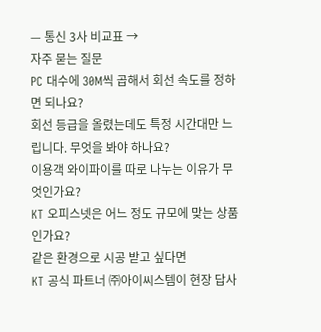— 통신 3사 비교표 →
자주 묻는 질문
PC 대수에 30M씩 곱해서 회선 속도를 정하면 되나요?
회선 등급을 올렸는데도 특정 시간대만 느립니다. 무엇을 봐야 하나요?
이용객 와이파이를 따로 나누는 이유가 무엇인가요?
KT 오피스넷은 어느 정도 규모에 맞는 상품인가요?
같은 환경으로 시공 받고 싶다면
KT 공식 파트너 ㈜아이씨스템이 현장 답사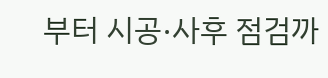부터 시공·사후 점검까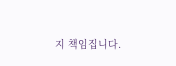지 책임집니다.